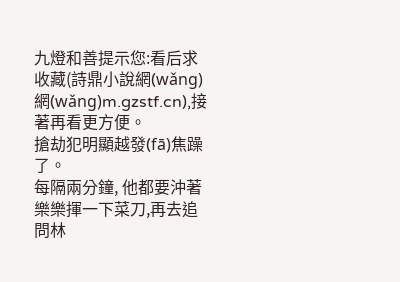九燈和善提示您:看后求收藏(詩鼎小說網(wǎng)網(wǎng)m.gzstf.cn),接著再看更方便。
搶劫犯明顯越發(fā)焦躁了。
每隔兩分鐘, 他都要沖著樂樂揮一下菜刀,再去追問林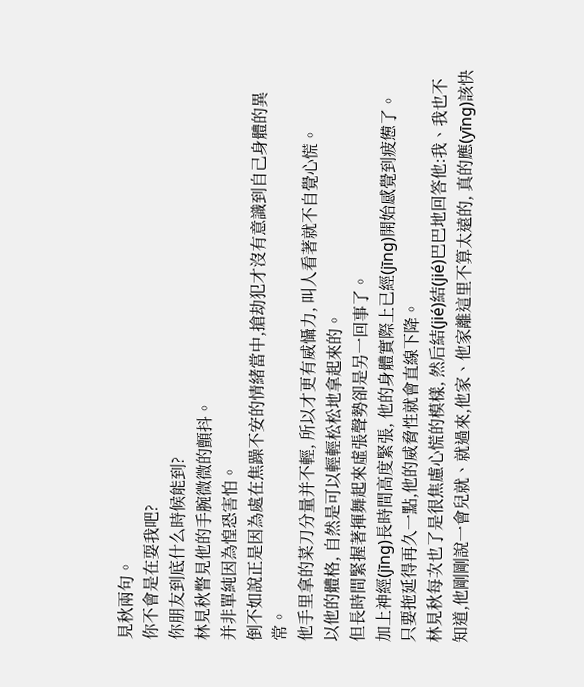見秋兩句。
你不會是在耍我吧?
你朋友到底什么時候能到?
林見秋瞥見他的手腕微微的顫抖。
并非單純因為惶恐害怕。
倒不如說正是因為處在焦躁不安的情緒當中,搶劫犯才沒有意識到自己身體的異常。
他手里拿的菜刀分量并不輕, 所以才更有威懾力, 叫人看著就不自覺心慌。
以他的體格, 自然是可以輕輕松松地拿起來的。
但長時間緊握著揮舞起來虛張聲勢卻是另一回事了。
加上神經(jīng)長時間高度緊張, 他的身體實際上已經(jīng)開始感覺到疲憊了。
只要拖延得再久一點,他的威脅性就會直線下降。
林見秋每次也了是很焦慮心慌的模樣, 然后結(jié)結(jié)巴巴地回答他:我、我也不知道,他剛剛說一會兒就、就過來,他家、他家離這里不算太遠的, 真的應(yīng)該快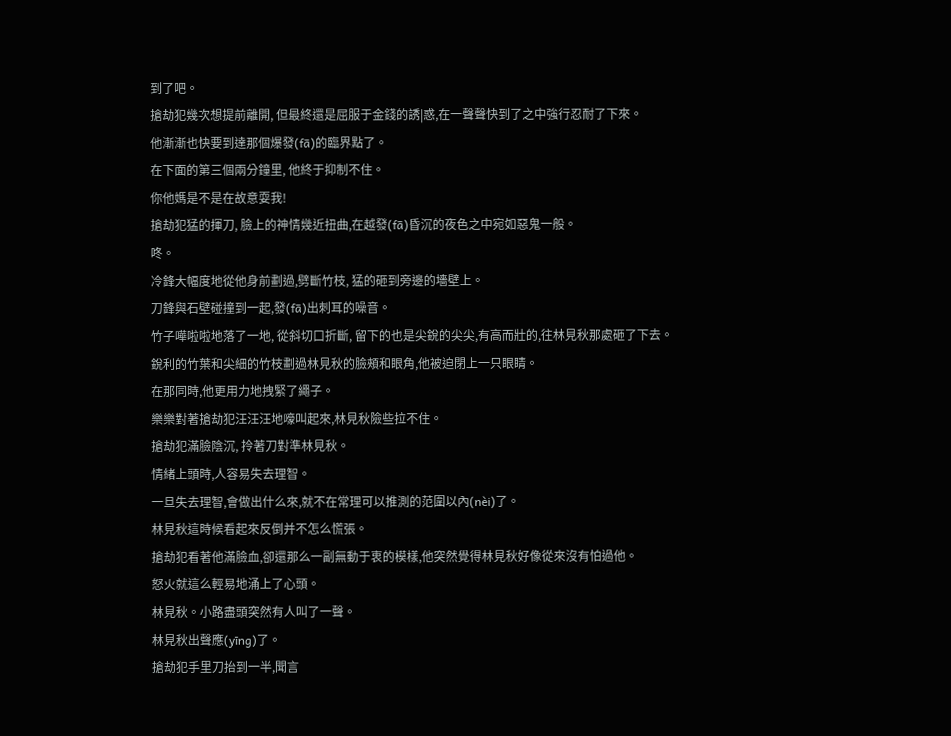到了吧。
搶劫犯幾次想提前離開, 但最終還是屈服于金錢的誘|惑,在一聲聲快到了之中強行忍耐了下來。
他漸漸也快要到達那個爆發(fā)的臨界點了。
在下面的第三個兩分鐘里, 他終于抑制不住。
你他媽是不是在故意耍我!
搶劫犯猛的揮刀, 臉上的神情幾近扭曲,在越發(fā)昏沉的夜色之中宛如惡鬼一般。
咚。
冷鋒大幅度地從他身前劃過,劈斷竹枝, 猛的砸到旁邊的墻壁上。
刀鋒與石壁碰撞到一起,發(fā)出刺耳的噪音。
竹子嘩啦啦地落了一地, 從斜切口折斷, 留下的也是尖銳的尖尖,有高而壯的,往林見秋那處砸了下去。
銳利的竹葉和尖細的竹枝劃過林見秋的臉頰和眼角,他被迫閉上一只眼睛。
在那同時,他更用力地拽緊了繩子。
樂樂對著搶劫犯汪汪汪地嚎叫起來,林見秋險些拉不住。
搶劫犯滿臉陰沉, 拎著刀對準林見秋。
情緒上頭時,人容易失去理智。
一旦失去理智,會做出什么來,就不在常理可以推測的范圍以內(nèi)了。
林見秋這時候看起來反倒并不怎么慌張。
搶劫犯看著他滿臉血,卻還那么一副無動于衷的模樣,他突然覺得林見秋好像從來沒有怕過他。
怒火就這么輕易地涌上了心頭。
林見秋。小路盡頭突然有人叫了一聲。
林見秋出聲應(yīng)了。
搶劫犯手里刀抬到一半,聞言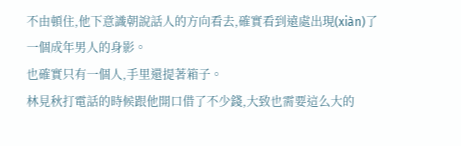不由頓住,他下意識朝說話人的方向看去,確實看到遠處出現(xiàn)了一個成年男人的身影。
也確實只有一個人,手里還提著箱子。
林見秋打電話的時候跟他開口借了不少錢,大致也需要這么大的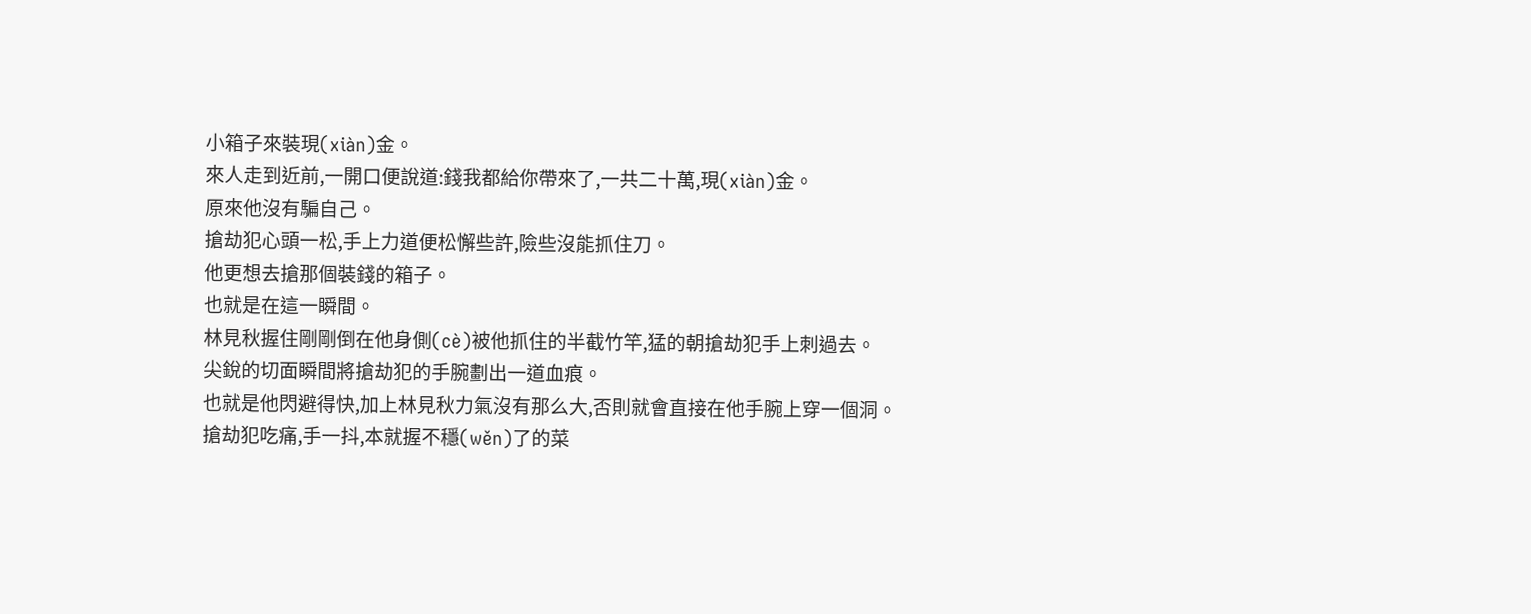小箱子來裝現(xiàn)金。
來人走到近前,一開口便說道:錢我都給你帶來了,一共二十萬,現(xiàn)金。
原來他沒有騙自己。
搶劫犯心頭一松,手上力道便松懈些許,險些沒能抓住刀。
他更想去搶那個裝錢的箱子。
也就是在這一瞬間。
林見秋握住剛剛倒在他身側(cè)被他抓住的半截竹竿,猛的朝搶劫犯手上刺過去。
尖銳的切面瞬間將搶劫犯的手腕劃出一道血痕。
也就是他閃避得快,加上林見秋力氣沒有那么大,否則就會直接在他手腕上穿一個洞。
搶劫犯吃痛,手一抖,本就握不穩(wěn)了的菜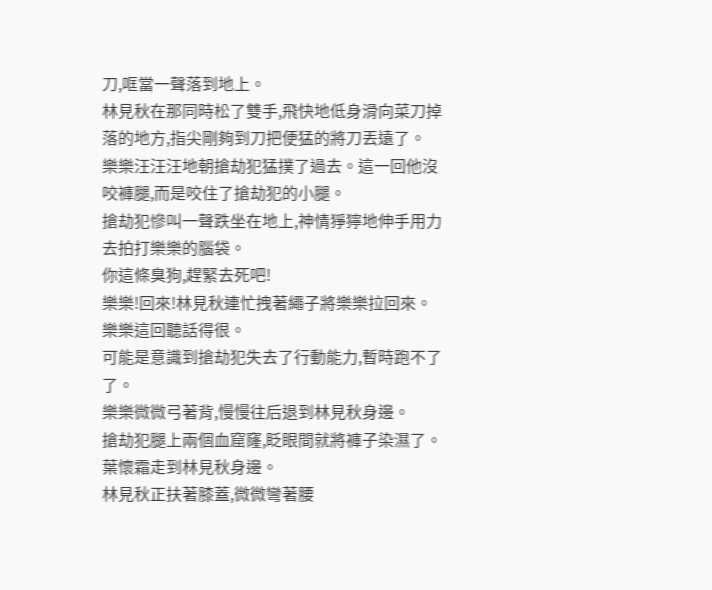刀,哐當一聲落到地上。
林見秋在那同時松了雙手,飛快地低身滑向菜刀掉落的地方,指尖剛夠到刀把便猛的將刀丟遠了。
樂樂汪汪汪地朝搶劫犯猛撲了過去。這一回他沒咬褲腿,而是咬住了搶劫犯的小腿。
搶劫犯慘叫一聲跌坐在地上,神情猙獰地伸手用力去拍打樂樂的腦袋。
你這條臭狗,趕緊去死吧!
樂樂!回來!林見秋連忙拽著繩子將樂樂拉回來。
樂樂這回聽話得很。
可能是意識到搶劫犯失去了行動能力,暫時跑不了了。
樂樂微微弓著背,慢慢往后退到林見秋身邊。
搶劫犯腿上兩個血窟窿,眨眼間就將褲子染濕了。
葉懷霜走到林見秋身邊。
林見秋正扶著膝蓋,微微彎著腰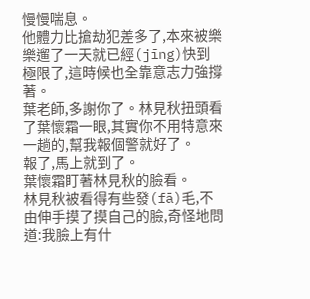慢慢喘息。
他體力比搶劫犯差多了,本來被樂樂遛了一天就已經(jīng)快到極限了,這時候也全靠意志力強撐著。
葉老師,多謝你了。林見秋扭頭看了葉懷霜一眼,其實你不用特意來一趟的,幫我報個警就好了。
報了,馬上就到了。
葉懷霜盯著林見秋的臉看。
林見秋被看得有些發(fā)毛,不由伸手摸了摸自己的臉,奇怪地問道:我臉上有什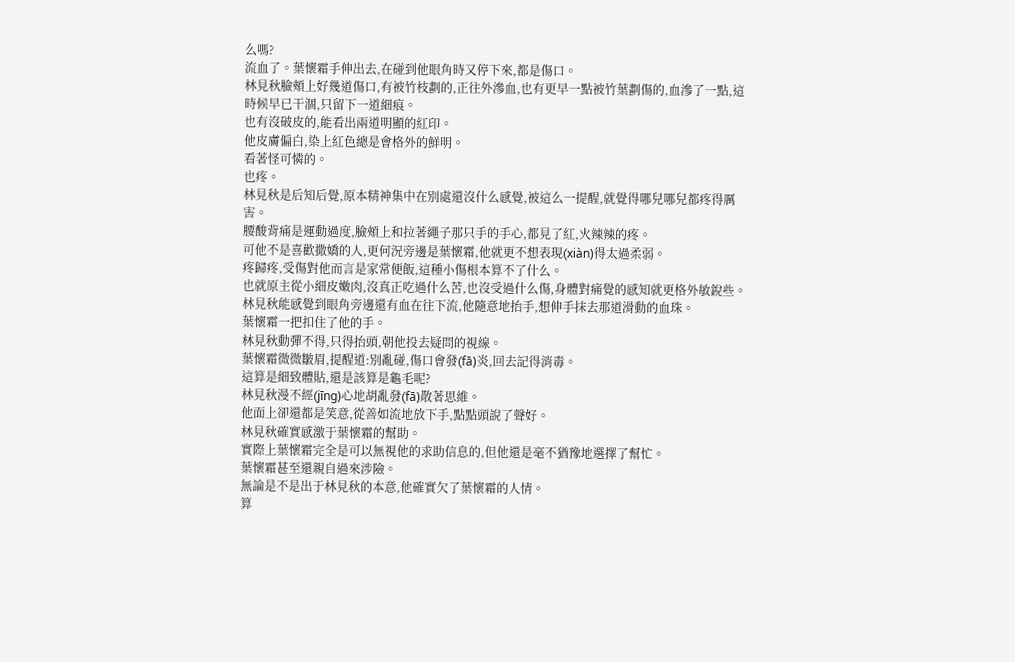么嗎?
流血了。葉懷霜手伸出去,在碰到他眼角時又停下來,都是傷口。
林見秋臉頰上好幾道傷口,有被竹枝劃的,正往外滲血,也有更早一點被竹葉劃傷的,血滲了一點,這時候早已干涸,只留下一道細痕。
也有沒破皮的,能看出兩道明顯的紅印。
他皮膚偏白,染上紅色總是會格外的鮮明。
看著怪可憐的。
也疼。
林見秋是后知后覺,原本精神集中在別處還沒什么感覺,被這么一提醒,就覺得哪兒哪兒都疼得厲害。
腰酸背痛是運動過度,臉頰上和拉著繩子那只手的手心,都見了紅,火辣辣的疼。
可他不是喜歡撒嬌的人,更何況旁邊是葉懷霜,他就更不想表現(xiàn)得太過柔弱。
疼歸疼,受傷對他而言是家常便飯,這種小傷根本算不了什么。
也就原主從小細皮嫩肉,沒真正吃過什么苦,也沒受過什么傷,身體對痛覺的感知就更格外敏銳些。
林見秋能感覺到眼角旁邊還有血在往下流,他隨意地抬手,想伸手抹去那道滑動的血珠。
葉懷霜一把扣住了他的手。
林見秋動彈不得,只得抬頭,朝他投去疑問的視線。
葉懷霜微微皺眉,提醒道:別亂碰,傷口會發(fā)炎,回去記得消毒。
這算是細致體貼,還是該算是龜毛呢?
林見秋漫不經(jīng)心地胡亂發(fā)散著思維。
他面上卻還都是笑意,從善如流地放下手,點點頭說了聲好。
林見秋確實感激于葉懷霜的幫助。
實際上葉懷霜完全是可以無視他的求助信息的,但他還是毫不猶豫地選擇了幫忙。
葉懷霜甚至還親自過來涉險。
無論是不是出于林見秋的本意,他確實欠了葉懷霜的人情。
算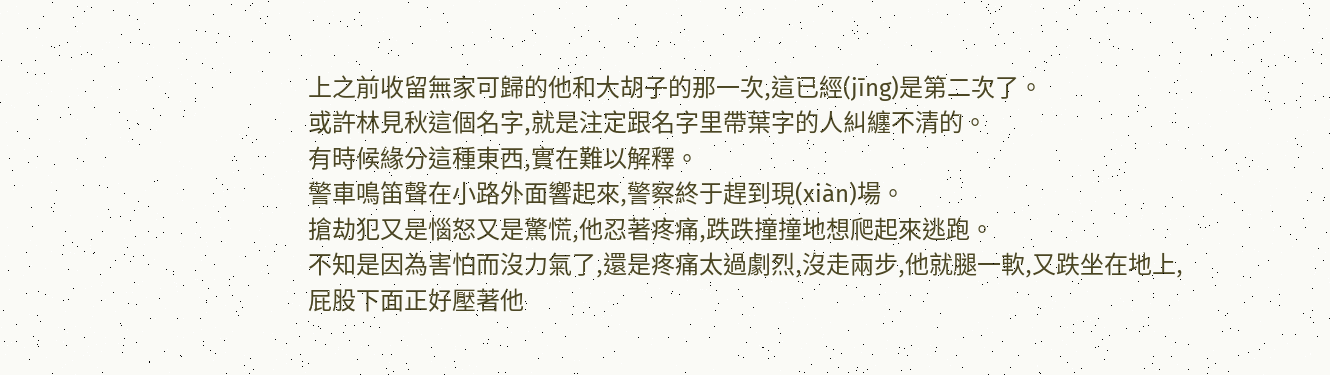上之前收留無家可歸的他和大胡子的那一次,這已經(jīng)是第二次了。
或許林見秋這個名字,就是注定跟名字里帶葉字的人糾纏不清的。
有時候緣分這種東西,實在難以解釋。
警車鳴笛聲在小路外面響起來,警察終于趕到現(xiàn)場。
搶劫犯又是惱怒又是驚慌,他忍著疼痛,跌跌撞撞地想爬起來逃跑。
不知是因為害怕而沒力氣了,還是疼痛太過劇烈,沒走兩步,他就腿一軟,又跌坐在地上,屁股下面正好壓著他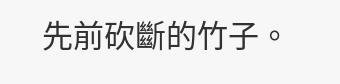先前砍斷的竹子。